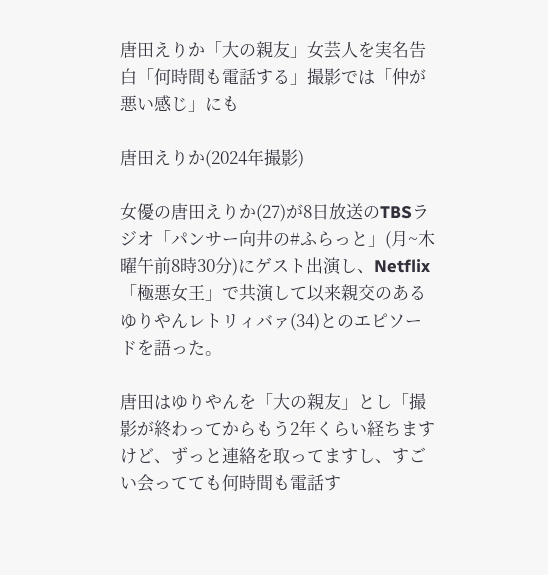唐田えりか「大の親友」女芸人を実名告白「何時間も電話する」撮影では「仲が悪い感じ」にも

唐田えりか(2024年撮影)

女優の唐田えりか(27)が8日放送のTBSラジオ「パンサー向井の#ふらっと」(月~木曜午前8時30分)にゲスト出演し、Netflix「極悪女王」で共演して以来親交のあるゆりやんレトリィバァ(34)とのエピソードを語った。

唐田はゆりやんを「大の親友」とし「撮影が終わってからもう2年くらい経ちますけど、ずっと連絡を取ってますし、すごい会ってても何時間も電話す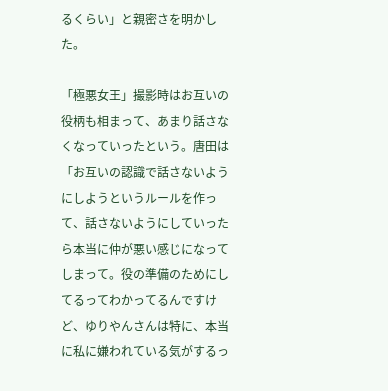るくらい」と親密さを明かした。

「極悪女王」撮影時はお互いの役柄も相まって、あまり話さなくなっていったという。唐田は「お互いの認識で話さないようにしようというルールを作って、話さないようにしていったら本当に仲が悪い感じになってしまって。役の準備のためにしてるってわかってるんですけど、ゆりやんさんは特に、本当に私に嫌われている気がするっ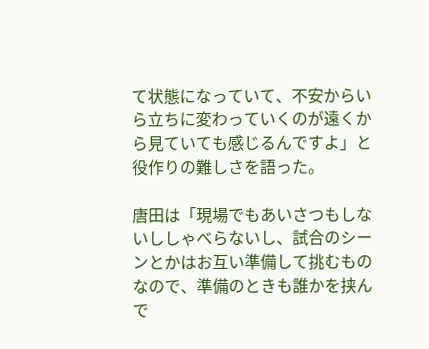て状態になっていて、不安からいら立ちに変わっていくのが遠くから見ていても感じるんですよ」と役作りの難しさを語った。

唐田は「現場でもあいさつもしないししゃべらないし、試合のシーンとかはお互い準備して挑むものなので、準備のときも誰かを挟んで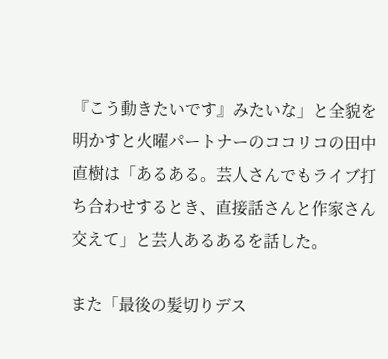『こう動きたいです』みたいな」と全貌を明かすと火曜パートナーのココリコの田中直樹は「あるある。芸人さんでもライブ打ち合わせするとき、直接話さんと作家さん交えて」と芸人あるあるを話した。

また「最後の髪切りデス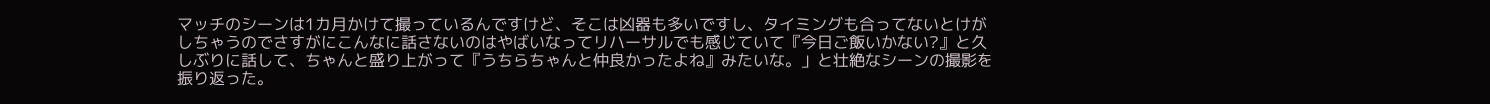マッチのシーンは1カ月かけて撮っているんですけど、そこは凶器も多いですし、タイミングも合ってないとけがしちゃうのでさすがにこんなに話さないのはやばいなってリハーサルでも感じていて『今日ご飯いかない?』と久しぶりに話して、ちゃんと盛り上がって『うちらちゃんと仲良かったよね』みたいな。」と壮絶なシーンの撮影を振り返った。